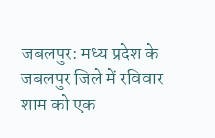जबलपुर: मध्य प्रदेश के जबलपुर जिले में रविवार शाम को एक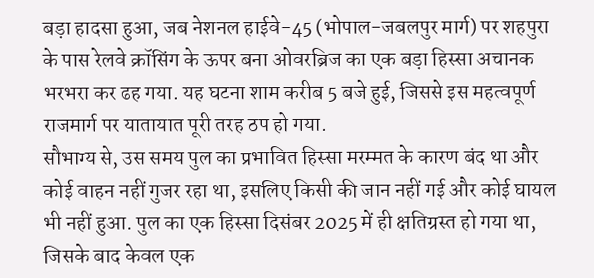बड़ा हादसा हुआ, जब नेशनल हाईवे-45 (भोपाल-जबलपुर मार्ग) पर शहपुरा के पास रेलवे क्रॉसिंग के ऊपर बना ओवरब्रिज का एक बड़ा हिस्सा अचानक भरभरा कर ढह गया. यह घटना शाम करीब 5 बजे हुई, जिससे इस महत्वपूर्ण राजमार्ग पर यातायात पूरी तरह ठप हो गया.
सौभाग्य से, उस समय पुल का प्रभावित हिस्सा मरम्मत के कारण बंद था और कोई वाहन नहीं गुजर रहा था, इसलिए किसी की जान नहीं गई और कोई घायल भी नहीं हुआ. पुल का एक हिस्सा दिसंबर 2025 में ही क्षतिग्रस्त हो गया था, जिसके बाद केवल एक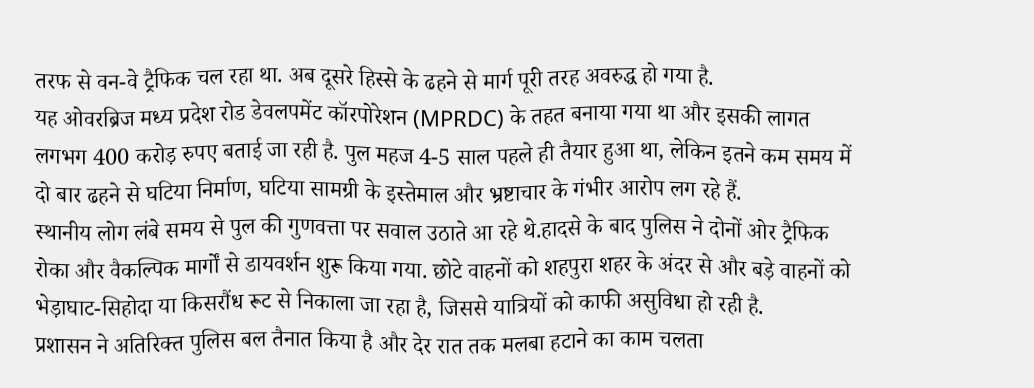तरफ से वन-वे ट्रैफिक चल रहा था. अब दूसरे हिस्से के ढहने से मार्ग पूरी तरह अवरुद्ध हो गया है.
यह ओवरब्रिज मध्य प्रदेश रोड डेवलपमेंट कॉरपोरेशन (MPRDC) के तहत बनाया गया था और इसकी लागत लगभग 400 करोड़ रुपए बताई जा रही है. पुल महज 4-5 साल पहले ही तैयार हुआ था, लेकिन इतने कम समय में दो बार ढहने से घटिया निर्माण, घटिया सामग्री के इस्तेमाल और भ्रष्टाचार के गंभीर आरोप लग रहे हैं.
स्थानीय लोग लंबे समय से पुल की गुणवत्ता पर सवाल उठाते आ रहे थे.हादसे के बाद पुलिस ने दोनों ओर ट्रैफिक रोका और वैकल्पिक मार्गों से डायवर्शन शुरू किया गया. छोटे वाहनों को शहपुरा शहर के अंदर से और बड़े वाहनों को भेड़ाघाट-सिहोदा या किसरौंध रूट से निकाला जा रहा है, जिससे यात्रियों को काफी असुविधा हो रही है.
प्रशासन ने अतिरिक्त पुलिस बल तैनात किया है और देर रात तक मलबा हटाने का काम चलता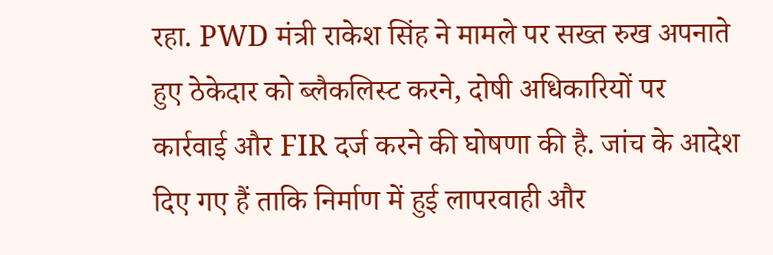रहा. PWD मंत्री राकेश सिंह ने मामले पर सख्त रुख अपनाते हुए ठेकेदार को ब्लैकलिस्ट करने, दोषी अधिकारियों पर कार्रवाई और FIR दर्ज करने की घोषणा की है. जांच के आदेश दिए गए हैं ताकि निर्माण में हुई लापरवाही और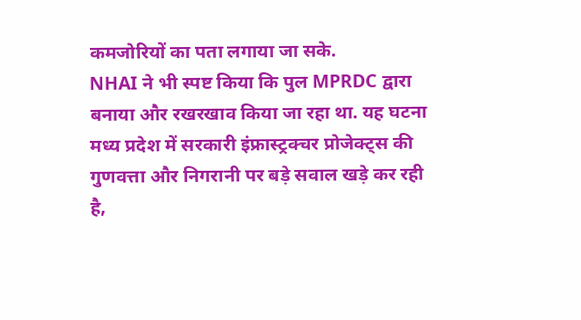कमजोरियों का पता लगाया जा सके.
NHAI ने भी स्पष्ट किया कि पुल MPRDC द्वारा बनाया और रखरखाव किया जा रहा था. यह घटना मध्य प्रदेश में सरकारी इंफ्रास्ट्रक्चर प्रोजेक्ट्स की गुणवत्ता और निगरानी पर बड़े सवाल खड़े कर रही है,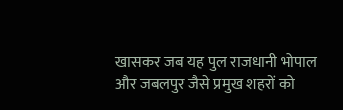खासकर जब यह पुल राजधानी भोपाल और जबलपुर जैसे प्रमुख शहरों को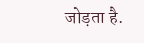जोड़ता है.